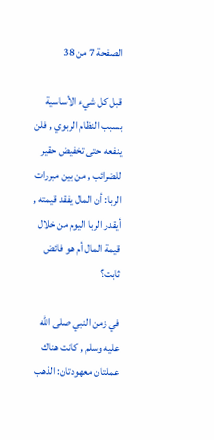الصفحة 7 من 38

قبل كل شيء الأساسية بسبب النظام الربوي , فلن ينفعه حتى تخفيض حقير للضرائب , من بين مبررات الربا: أن المال يفقد قيمته , أيقدر الربا اليوم من خلال قيمة المال أم هو فائض ثابت؟

في زمن النبي صلى الله عليه وسلم , كانت هناك عملتان معهودتان: الذهب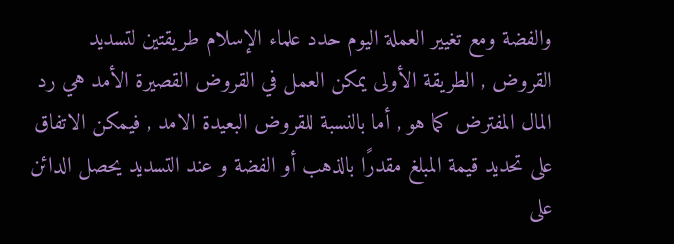والفضة ومع تغيير العملة اليوم حدد علماء الإسلام طريقتين لتسديد القروض , الطريقة الأولى يمكن العمل في القروض القصيرة الأمد هي رد المال المفترض كما هو , أما بالنسبة للقروض البعيدة الامد , فيمكن الاتفاق على تحديد قيمة المبلغ مقدرًا بالذهب أو الفضة و عند التسديد يحصل الدائن على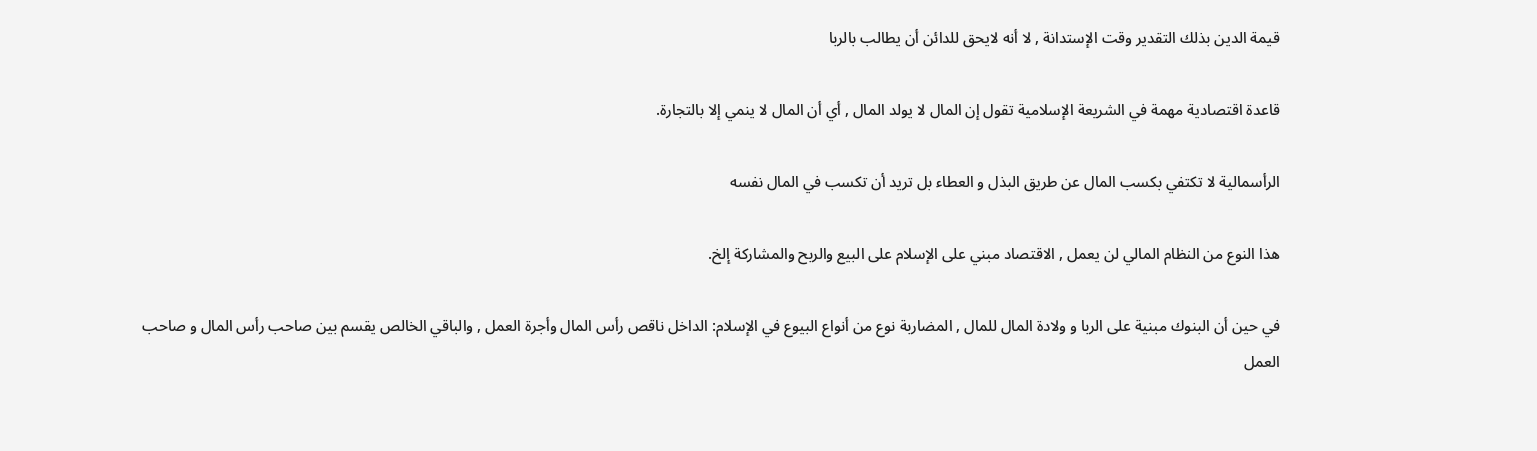قيمة الدين بذلك التقدير وقت الإستدانة , لا أنه لايحق للدائن أن يطالب بالربا

قاعدة اقتصادية مهمة في الشريعة الإسلامية تقول إن المال لا يولد المال , أي أن المال لا ينمي إلا بالتجارة.

الرأسمالية لا تكتفي بكسب المال عن طريق البذل و العطاء بل تريد أن تكسب في المال نفسه

هذا النوع من النظام المالي لن يعمل , الاقتصاد مبني على الإسلام على البيع والربح والمشاركة إلخ.

في حين أن البنوك مبنية على الربا و ولادة المال للمال , المضاربة نوع من أنواع البيوع في الإسلام: الداخل ناقص رأس المال وأجرة العمل , والباقي الخالص يقسم بين صاحب رأس المال و صاحب العمل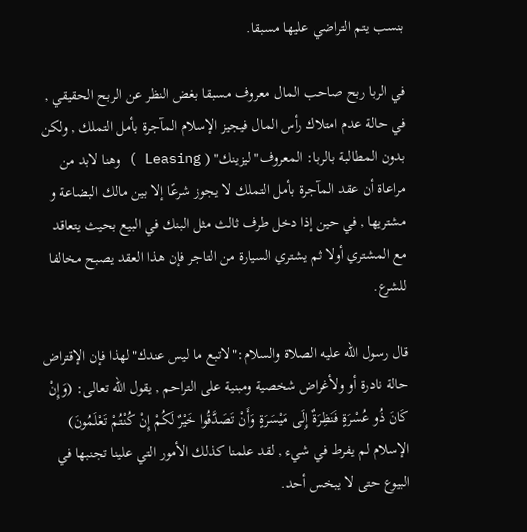بنسب يتم التراضي عليها مسبقا.

في الربا ربح صاحب المال معروف مسبقا بغض النظر عن الربح الحقيقي , في حالة عدم امتلاك رأس المال فيجيز الإسلام المآجرة بأمل التملك , ولكن بدون المطالبة بالربا: المعروف"ليزينك" ( Leasing ) وهنا لابد من مراعاة أن عقد المآجرة بأمل التملك لا يجوز شرعًا إلا بين مالك البضاعة و مشتريها , في حين إذا دخل طرف ثالث مثل البنك في البيع بحيث يتعاقد مع المشتري أولا ثم يشتري السيارة من التاجر فإن هذا العقد يصبح مخالفا للشرع.

قال رسول الله عليه الصلاة والسلام:"لاتبع ما ليس عندك"لهذا فإن الإقتراض حالة نادرة أو ولأغراض شخصية ومبنية على التراحم , يقول الله تعالى: (وَإِنْ كَانَ ذُو عُسْرَةٍ فَنَظِرَةٌ إِلَى مَيْسَرَةٍ وَأَنْ تَصَدَّقُوا خَيْرٌ لَكُمْ إِنْ كُنْتُمْ تَعْلَمُونَ) الإسلام لم يفرط في شيء , لقد علمنا كذلك الأمور التي علينا تجنبها في البيوع حتى لا يبخس أحد.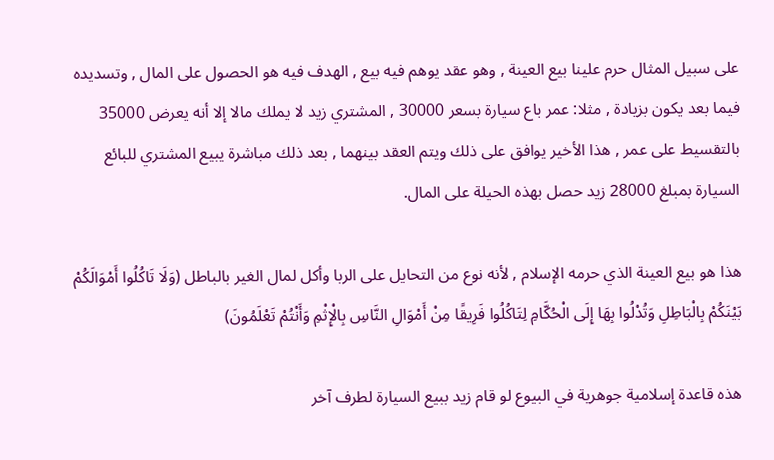على سبيل المثال حرم علينا بيع العينة , وهو عقد يوهم فيه بيع , الهدف فيه هو الحصول على المال , وتسديده فيما بعد يكون بزيادة , مثلا: عمر باع سيارة بسعر 30000 , المشتري زيد لا يملك مالا إلا أنه يعرض 35000 بالتقسيط على عمر , هذا الأخير يوافق على ذلك ويتم العقد بينهما , بعد ذلك مباشرة يبيع المشتري للبائع السيارة بمبلغ 28000 زيد حصل بهذه الحيلة على المال.

هذا هو بيع العينة الذي حرمه الإسلام , لأنه نوع من التحايل على الربا وأكل لمال الغير بالباطل (وَلَا تَاكُلُوا أَمْوَالَكُمْ بَيْنَكُمْ بِالْبَاطِلِ وَتُدْلُوا بِهَا إِلَى الْحُكَّامِ لِتَاكُلُوا فَرِيقًا مِنْ أَمْوَالِ النَّاسِ بِالْإِثْمِ وَأَنْتُمْ تَعْلَمُونَ)

هذه قاعدة إسلامية جوهرية في البيوع لو قام زيد ببيع السيارة لطرف آخر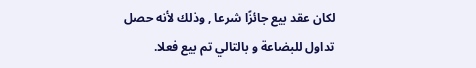لكان عقد بيع جائزًا شرعا , وذلك لأنه حصل تداول للبضاعة و بالتالي تم بيع فعلا.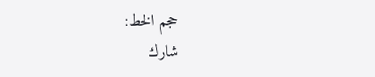حجم الخط:
شارك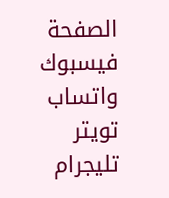الصفحة
فيسبوك واتساب تويتر تليجرام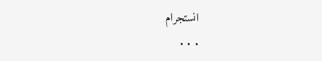انستجرام
. . .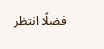فضلًا انتظر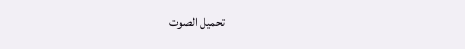تحميل الصوت